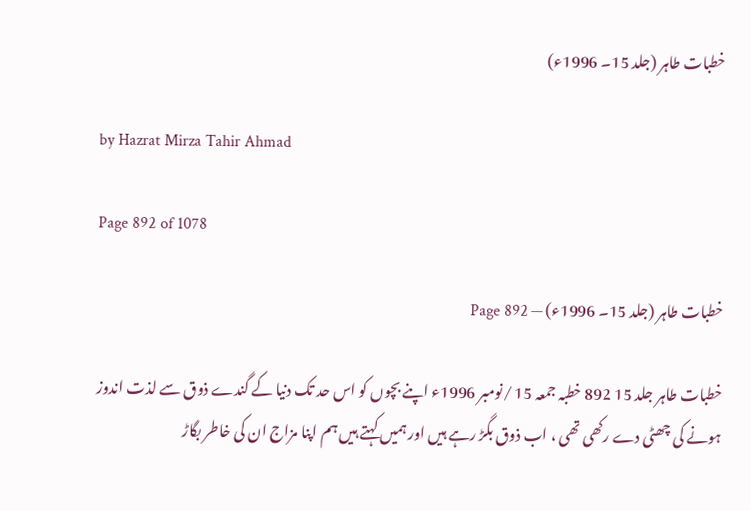خطبات طاہر (جلد 15۔ 1996ء)

by Hazrat Mirza Tahir Ahmad

Page 892 of 1078

خطبات طاہر (جلد 15۔ 1996ء) — Page 892

خطبات طاہر جلد 15 892 خطبہ جمعہ 15 /نومبر 1996ء اپنے بچوں کو اس حد تک دنیا کے گندے ذوق سے لذت اندوز ہونے کی چھٹی دے رکھی تھی ، اب ذوق بگڑ رہے ہیں اور ہمیں کہتے ہیں ہم اپنا مزاج ان کی خاطر بگاڑ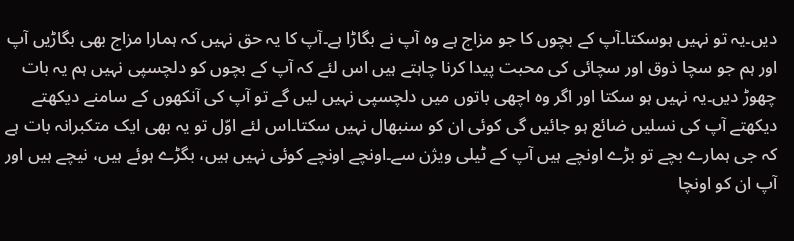دیں۔یہ تو نہیں ہوسکتا۔آپ کے بچوں کا جو مزاج ہے وہ آپ نے بگاڑا ہے۔آپ کا یہ حق نہیں کہ ہمارا مزاج بھی بگاڑیں آپ اور ہم جو سچا ذوق اور سچائی کی محبت پیدا کرنا چاہتے ہیں اس لئے کہ آپ کے بچوں کو دلچسپی نہیں ہم یہ بات چھوڑ دیں۔یہ نہیں ہو سکتا اور اگر وہ اچھی باتوں میں دلچسپی نہیں لیں گے تو آپ کی آنکھوں کے سامنے دیکھتے دیکھتے آپ کی نسلیں ضائع ہو جائیں گی کوئی ان کو سنبھال نہیں سکتا۔اس لئے اوّل تو یہ بھی ایک متکبرانہ بات ہے کہ جی ہمارے بچے تو بڑے اونچے ہیں آپ کے ٹیلی ویژن سے۔اونچے اونچے کوئی نہیں ہیں، بگڑے ہوئے ہیں، نیچے ہیں اور آپ ان کو اونچا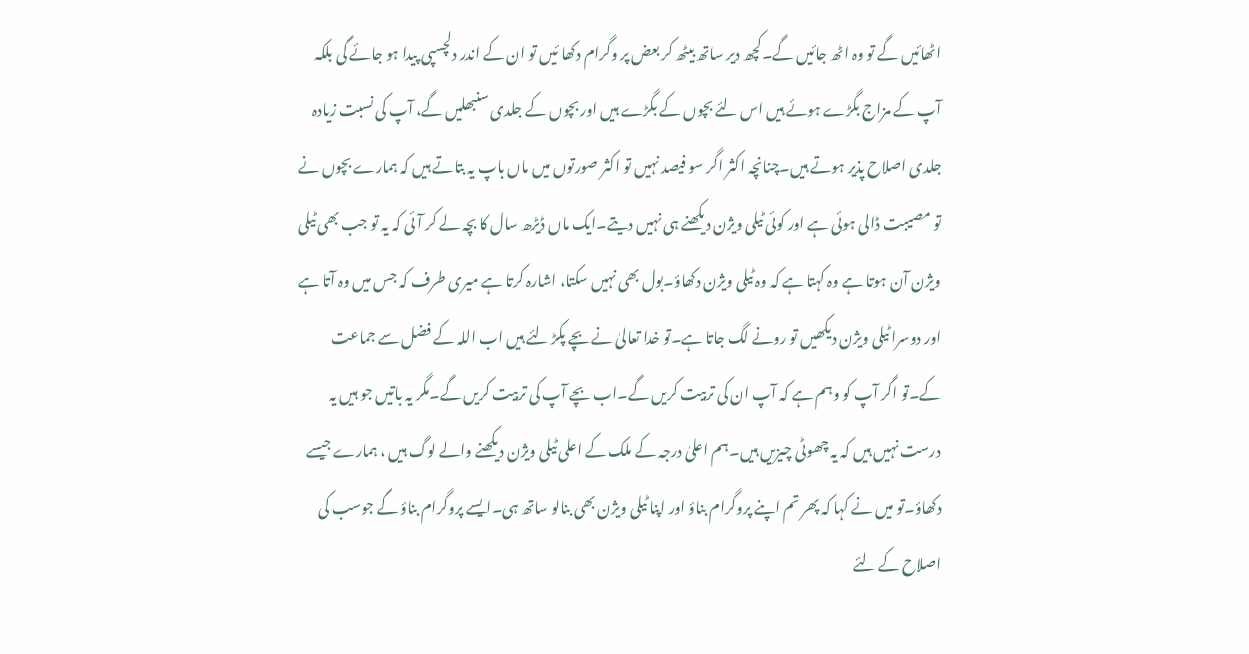اٹھائیں گے تو وہ اٹھ جائیں گے۔کچھ دیر ساتھ بیٹھ کر بعض پر وگرام دکھا ئیں تو ان کے اندر دلچسپی پیدا ہو جائے گی بلکہ آپ کے مزاج بگڑے ہوئے ہیں اس لئے بچوں کے بگڑے ہیں اور بچوں کے جلدی سنبھلیں گے، آپ کی نسبت زیادہ جلدی اصلاح پذیر ہوتے ہیں۔چنانچہ اکثر اگر سو فیصد نہیں تو اکثر صورتوں میں ماں باپ یہ بتاتے ہیں کہ ہمارے بچوں نے تو مصیبت ڈالی ہوئی ہے اور کوئی ٹیلی ویژن دیکھنے ہی نہیں دیتے۔ایک ماں ڈیڑھ سال کا بچہ لے کر آئی کہ یہ تو جب بھی ٹیلی ویژن آن ہوتا ہے وہ کہتا ہے کہ وہ ٹیلی ویژن دکھاؤ۔بول بھی نہیں سکتا، اشارہ کرتا ہے میری طرف کہ جس میں وہ آتا ہے اور دوسرا ٹیلی ویژن دیکھیں تو رونے لگ جاتا ہے۔تو خدا تعالیٰ نے بچے پکڑ لئے ہیں اب اللہ کے فضل سے جماعت کے۔تو اگر آپ کو وہم ہے کہ آپ ان کی تربیت کریں گے۔اب بچے آپ کی تربیت کریں گے۔مگر یہ باتیں جو ہیں یہ درست نہیں ہیں کہ یہ چھوٹی چیزیں ہیں۔ہم اعلیٰ درجہ کے ملک کے اعلی ٹیلی ویژن دیکھنے والے لوگ ہیں ، ہمارے جیسے دکھاؤ۔تو میں نے کہا کہ پھر تم اپنے پروگرام بناؤ اور اپنا ٹیلی ویژن بھی بنالو ساتھ ہی۔ایسے پروگرام بناؤ گے جوسب کی اصلاح کے لئے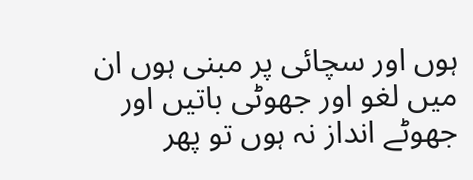ہوں اور سچائی پر مبنی ہوں ان میں لغو اور جھوٹی باتیں اور جھوٹے انداز نہ ہوں تو پھر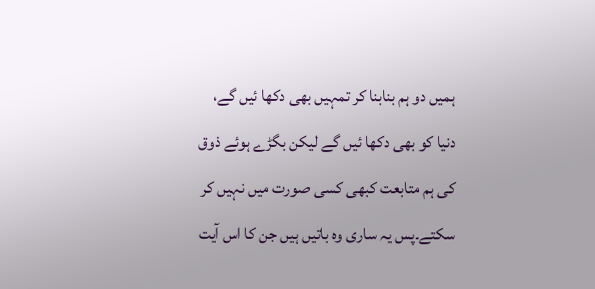ہمیں دو ہم بنابنا کر تمہیں بھی دکھا ئیں گے، دنیا کو بھی دکھا ئیں گے لیکن بگڑے ہوئے ذوق کی ہم متابعت کبھی کسی صورت میں نہیں کر سکتے۔پس یہ ساری وہ باتیں ہیں جن کا اس آیت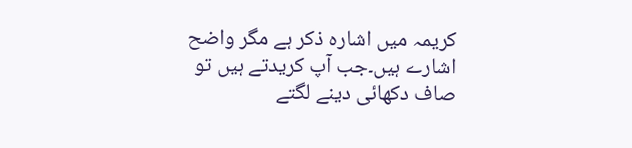کریمہ میں اشارہ ذکر ہے مگر واضح اشارے ہیں۔جب آپ کریدتے ہیں تو صاف دکھائی دینے لگتے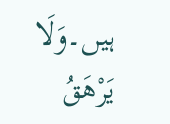ہیں۔وَلَا يَرْهَقُ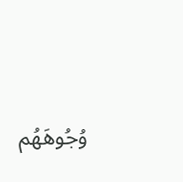وُجُوهَهُم